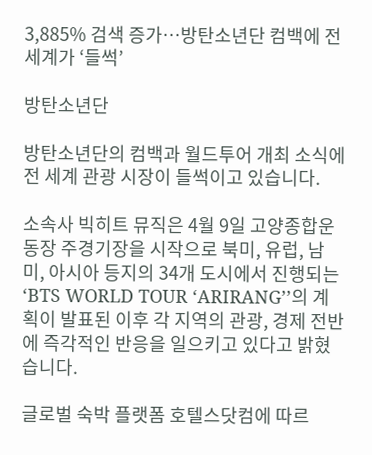3,885% 검색 증가…방탄소년단 컴백에 전 세계가 ‘들썩’

방탄소년단

방탄소년단의 컴백과 월드투어 개최 소식에 전 세계 관광 시장이 들썩이고 있습니다.

소속사 빅히트 뮤직은 4월 9일 고양종합운동장 주경기장을 시작으로 북미, 유럽, 남미, 아시아 등지의 34개 도시에서 진행되는 ‘BTS WORLD TOUR ‘ARIRANG’’의 계획이 발표된 이후 각 지역의 관광, 경제 전반에 즉각적인 반응을 일으키고 있다고 밝혔습니다.

글로벌 숙박 플랫폼 호텔스닷컴에 따르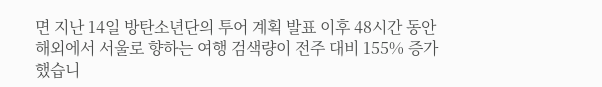면 지난 14일 방탄소년단의 투어 계획 발표 이후 48시간 동안 해외에서 서울로 향하는 여행 검색량이 전주 대비 155% 증가했습니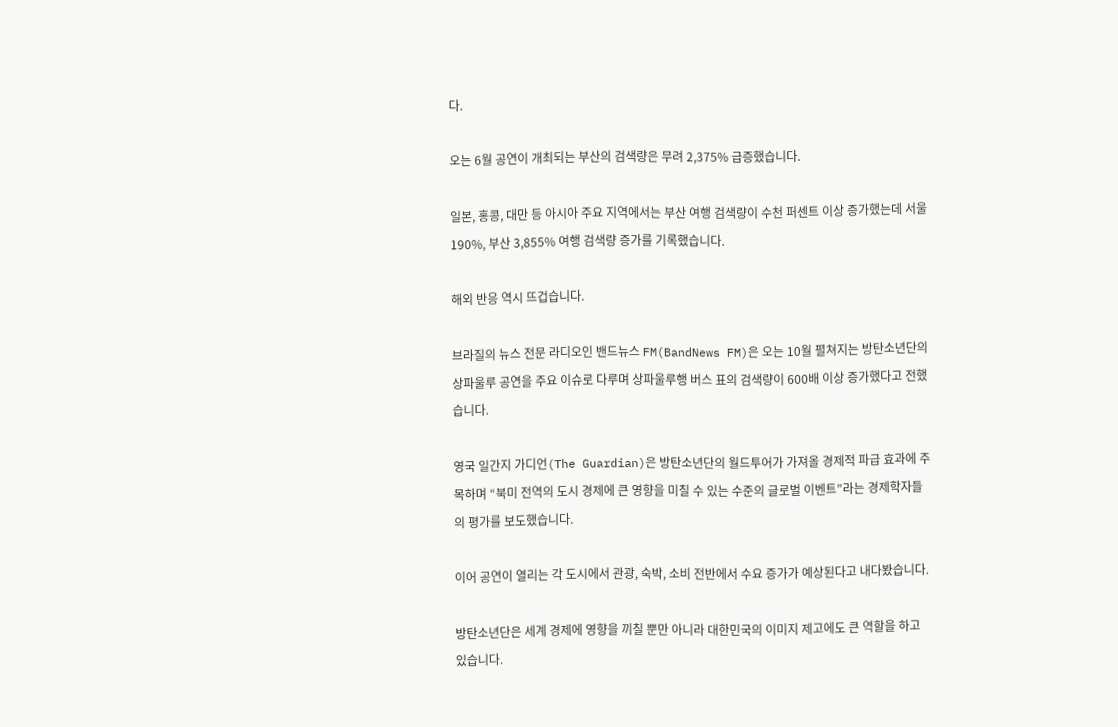다.

오는 6월 공연이 개최되는 부산의 검색량은 무려 2,375% 급증했습니다.

일본, 홍콩, 대만 등 아시아 주요 지역에서는 부산 여행 검색량이 수천 퍼센트 이상 증가했는데 서울 190%, 부산 3,855% 여행 검색량 증가를 기록했습니다.

해외 반응 역시 뜨겁습니다.

브라질의 뉴스 전문 라디오인 밴드뉴스 FM(BandNews FM)은 오는 10월 펼쳐지는 방탄소년단의 상파울루 공연을 주요 이슈로 다루며 상파울루행 버스 표의 검색량이 600배 이상 증가했다고 전했습니다.

영국 일간지 가디언(The Guardian)은 방탄소년단의 월드투어가 가져올 경제적 파급 효과에 주목하며 “북미 전역의 도시 경제에 큰 영향을 미칠 수 있는 수준의 글로벌 이벤트”라는 경제학자들의 평가를 보도했습니다.

이어 공연이 열리는 각 도시에서 관광, 숙박, 소비 전반에서 수요 증가가 예상된다고 내다봤습니다.

방탄소년단은 세계 경제에 영향을 끼칠 뿐만 아니라 대한민국의 이미지 제고에도 큰 역할을 하고 있습니다.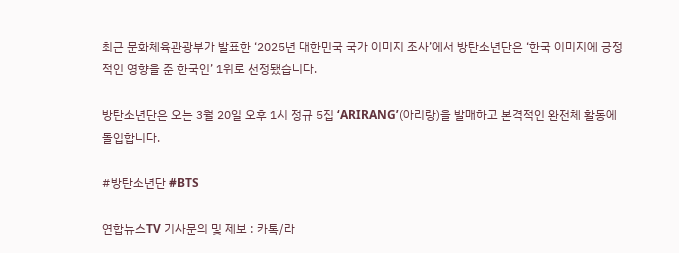최근 문화체육관광부가 발표한 ‘2025년 대한민국 국가 이미지 조사’에서 방탄소년단은 ‘한국 이미지에 긍정적인 영향을 준 한국인’ 1위로 선정됐습니다.

방탄소년단은 오는 3월 20일 오후 1시 정규 5집 ‘ARIRANG’(아리랑)을 발매하고 본격적인 완전체 활동에 돌입합니다.

#방탄소년단 #BTS

연합뉴스TV 기사문의 및 제보 : 카톡/라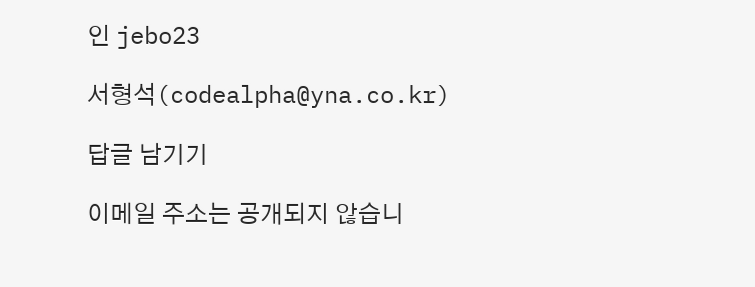인 jebo23

서형석(codealpha@yna.co.kr)

답글 남기기

이메일 주소는 공개되지 않습니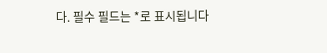다. 필수 필드는 *로 표시됩니다